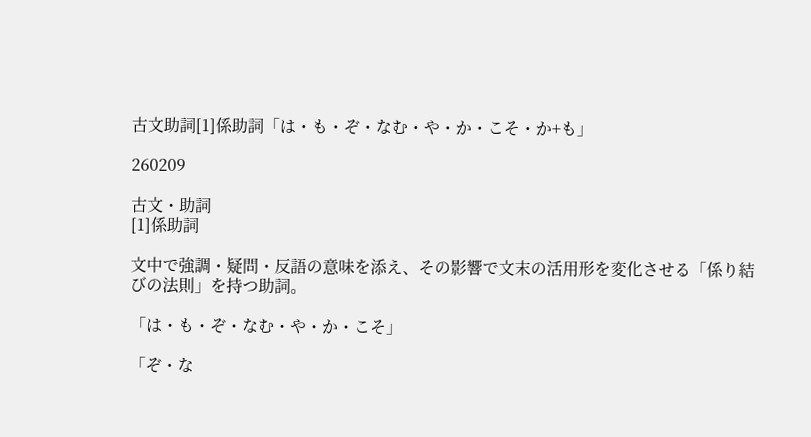古文助詞[1]係助詞「は・も・ぞ・なむ・や・か・こそ・か+も」

260209

古文・助詞
[1]係助詞

文中で強調・疑問・反語の意味を添え、その影響で文末の活用形を変化させる「係り結びの法則」を持つ助詞。

「は・も・ぞ・なむ・や・か・こそ」

「ぞ・な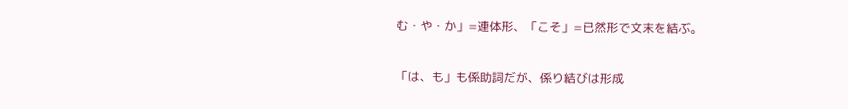む・や・か」=連体形、「こそ」=已然形で文末を結ぶ。

「は、も」も係助詞だが、係り結びは形成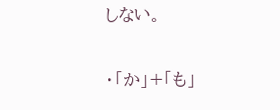しない。

・「か」+「も」